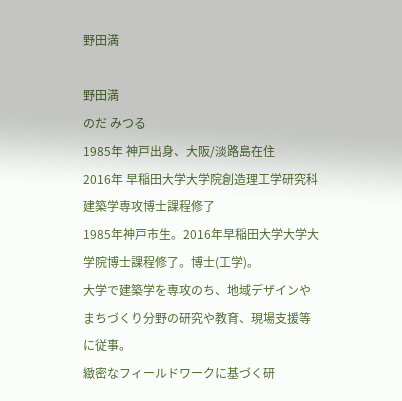野田満

野田満
のだ みつる
1985年 神戸出身、大阪/淡路島在住
2016年 早稲田大学大学院創造理工学研究科建築学専攻博士課程修了
1985年神戸市生。2016年早稲田大学大学大学院博士課程修了。博士(工学)。
大学で建築学を専攻のち、地域デザインやまちづくり分野の研究や教育、現場支援等に従事。
緻密なフィールドワークに基づく研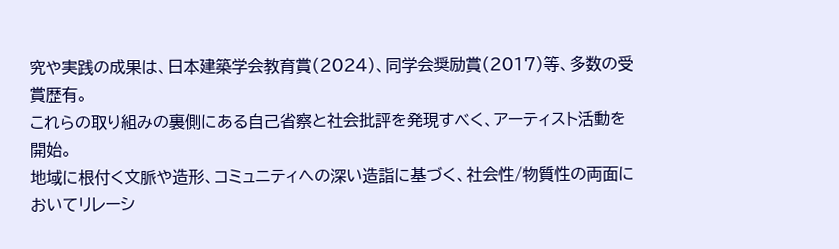究や実践の成果は、日本建築学会教育賞(2024)、同学会奨励賞(2017)等、多数の受賞歴有。
これらの取り組みの裏側にある自己省察と社会批評を発現すべく、アーティスト活動を開始。
地域に根付く文脈や造形、コミュニティへの深い造詣に基づく、社会性/物質性の両面においてリレーシ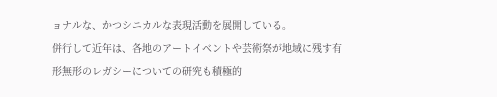ョナルな、かつシニカルな表現活動を展開している。
併行して近年は、各地のアートイベントや芸術祭が地域に残す有形無形のレガシーについての研究も積極的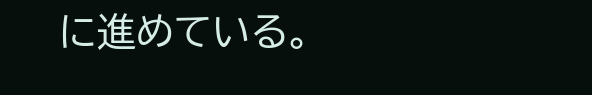に進めている。